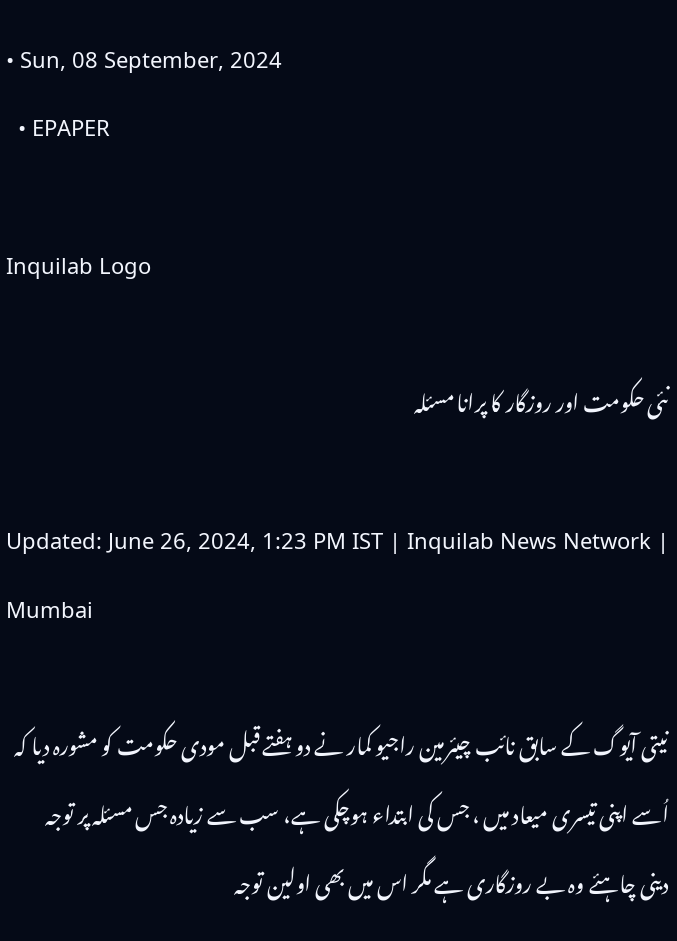• Sun, 08 September, 2024
  • EPAPER

Inquilab Logo

نئی حکومت اور روزگار کا پرانا مسئلہ

Updated: June 26, 2024, 1:23 PM IST | Inquilab News Network | Mumbai

نیتی آیوگ کے سابق نائب چیئرمین راجیو کمار نے دو ہفتے قبل مودی حکومت کو مشورہ دیا کہ اُسے اپنی تیسری میعاد میں ، جس کی ابتداء ہوچکی ہے، سب سے زیادہ جس مسئلہ پر توجہ دینی چاہئے وہ بے روزگاری ہے مگر اس میں بھی اولین توجہ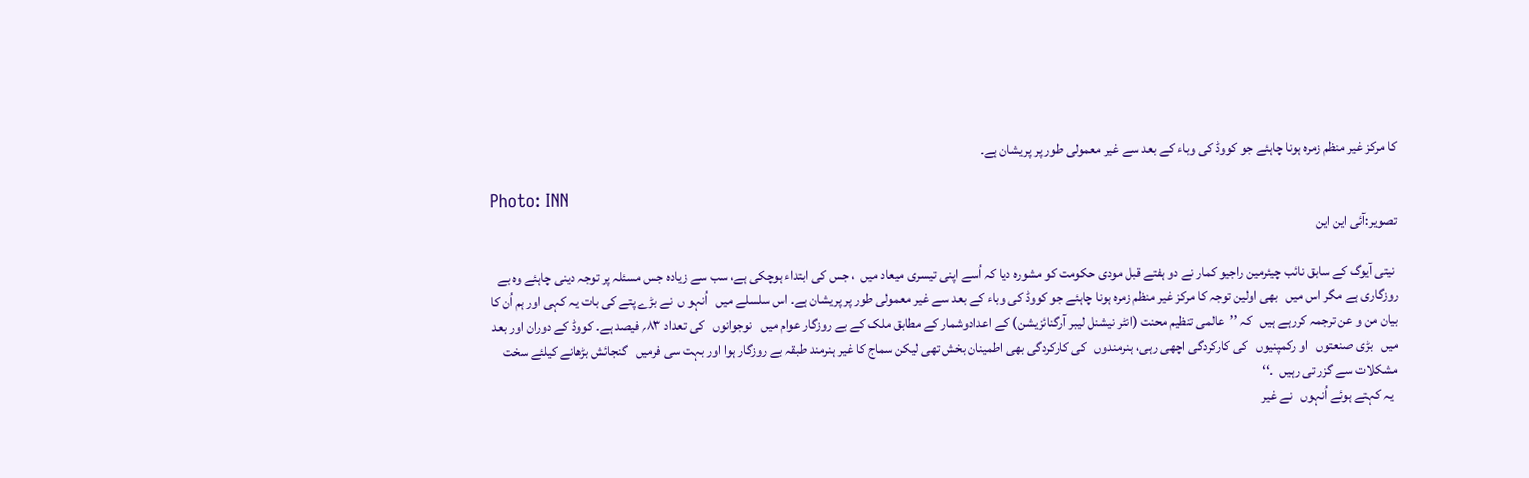کا مرکز غیر منظم زمرہ ہونا چاہئے جو کووڈ کی وباء کے بعد سے غیر معمولی طور پر پریشان ہے۔

Photo: INN
تصویر:آئی این این

 نیتی آیوگ کے سابق نائب چیئرمین راجیو کمار نے دو ہفتے قبل مودی حکومت کو مشورہ دیا کہ اُسے اپنی تیسری میعاد میں  ، جس کی ابتداء ہوچکی ہے، سب سے زیادہ جس مسئلہ پر توجہ دینی چاہئے وہ بے روزگاری ہے مگر اس میں   بھی اولین توجہ کا مرکز غیر منظم زمرہ ہونا چاہئے جو کووڈ کی وباء کے بعد سے غیر معمولی طور پر پریشان ہے۔ اس سلسلے میں   اُنہو ں  نے بڑے پتے کی بات یہ کہی اور ہم اُن کا بیان من و عن ترجمہ کررہے ہیں   کہ ’’عالمی تنظیم محنت (انٹر نیشنل لیبر آرگنائزیشن) کے اعدادوشمار کے مطابق ملک کے بے روزگار عوام میں   نوجوانوں   کی تعداد ۸۳؍ فیصد ہے۔ کووڈ کے دوران اور بعد میں   بڑی صنعتوں   او رکمپنیوں   کی کارکردگی اچھی رہی، ہنرمندوں   کی کارکردگی بھی اطمینان بخش تھی لیکن سماج کا غیر ہنرمند طبقہ بے روزگار ہوا اور بہت سی فرمیں   گنجائش بڑھانے کیلئے سخت مشکلات سے گزر تی رہیں  ۔‘‘
  یہ کہتے ہوئے اُنہوں   نے غیر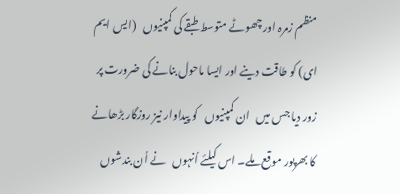منظم زمرہ اور چھوٹے متوسط طبقے کی کمپنیوں   (ایس ایم ای) کو طاقت دینے اور ایسا ماحول بنانے کی ضرورت پر زور دیا جس میں   ان کمپنیوں   کو پیداوار نیز روزگار بڑھانے کا بھرپور موقع ملے۔ اس کیلئے اُنہوں   نے اُن بندشوں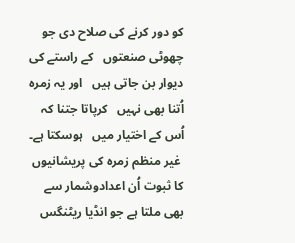کو دور کرنے کی صلاح دی جو چھوٹی صنعتوں   کے راستے کی دیوار بن جاتی ہیں   اور یہ زمرہ اُتنا بھی نہیں   کرپاتا جتنا کہ اُس کے اختیار میں   ہوسکتا ہے۔
 غیر منظم زمرہ کی پریشانیوں   کا ثبوت اُن اعدادوشمار سے بھی ملتا ہے جو انڈیا ریٹنگس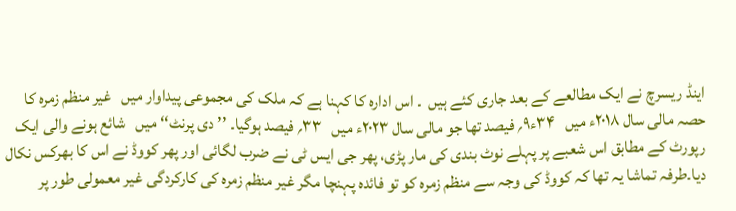اینڈ ریسرچ نے ایک مطالعے کے بعد جاری کئے ہیں  ۔ اس ادارہ کا کہنا ہے کہ ملک کی مجموعی پیداوار میں   غیر منظم زمرہ کا حصہ مالی سال ۲۰۱۸ء میں   ۳۴ء۹؍ فیصد تھا جو مالی سال ۲۰۲۳ء میں   ۳۳؍ فیصد ہوگیا۔ ’’دی پرنٹ‘‘ میں   شائع ہونے والی ایک رپورٹ کے مطابق اس شعبے پر پہلے نوٹ بندی کی مار پڑی، پھر جی ایس ٹی نے ضرب لگائی اور پھر کووڈ نے اس کا بھرکس نکال دیا۔طرفہ تماشا یہ تھا کہ کووڈ کی وجہ سے منظم زمرہ کو تو فائدہ پہنچا مگر غیر منظم زمرہ کی کارکردگی غیر معمولی طور پر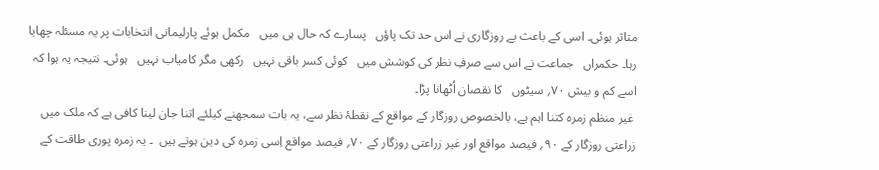متاثر ہوئی۔ اسی کے باعث بے روزگاری نے اس حد تک پاؤں   پسارے کہ حال ہی میں   مکمل ہوئے پارلیمانی انتخابات پر یہ مسئلہ چھایا رہا۔ حکمراں   جماعت نے اس سے صرفِ نظر کی کوشش میں   کوئی کسر باقی نہیں   رکھی مگر کامیاب نہیں   ہوئی۔ نتیجہ یہ ہوا کہ اسے کم و بیش ۷۰؍ سیٹوں   کا نقصان اُٹھانا پڑا۔
 غیر منظم زمرہ کتنا اہم ہے، بالخصوص روزگار کے مواقع کے نقطۂ نظر سے، یہ بات سمجھنے کیلئے اتنا جان لینا کافی ہے کہ ملک میں   زراعتی روزگار کے ۹۰؍ فیصد مواقع اور غیر زراعتی روزگار کے ۷۰؍ فیصد مواقع اِسی زمرہ کی دین ہوتے ہیں  ۔ یہ زمرہ پوری طاقت کے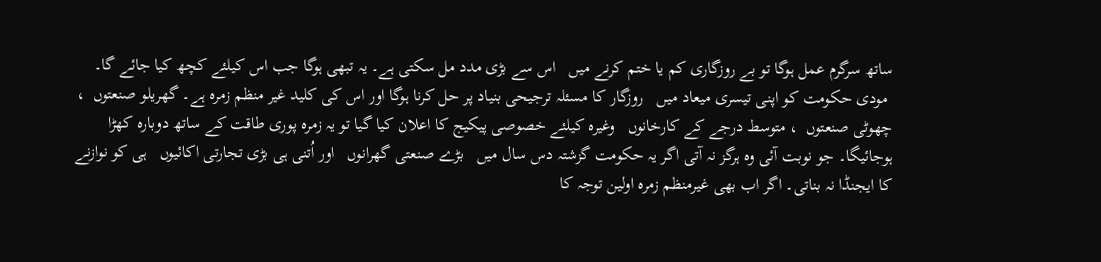ساتھ سرگرم عمل ہوگا تو بے روزگاری کم یا ختم کرنے میں   اس سے بڑی مدد مل سکتی ہے۔ یہ تبھی ہوگا جب اس کیلئے کچھ کیا جائے گا۔
 مودی حکومت کو اپنی تیسری میعاد میں   روزگار کا مسئلہ ترجیحی بنیاد پر حل کرنا ہوگا اور اس کی کلید غیر منظم زمرہ ہے۔ گھریلو صنعتوں  ،  چھوٹی صنعتوں  ، متوسط درجے کے کارخانوں   وغیرہ کیلئے خصوصی پیکیج کا اعلان کیا گیا تو یہ زمرہ پوری طاقت کے ساتھ دوبارہ کھڑا ہوجائیگا۔ جو نوبت آئی وہ ہرگز نہ آتی اگر یہ حکومت گزشتہ دس سال میں   بڑے صنعتی گھرانوں   اور اُتنی ہی بڑی تجارتی اکائیوں   ہی کو نوازنے کا ایجنڈا نہ بناتی۔ اگر اب بھی غیرمنظم زمرہ اولین توجہ کا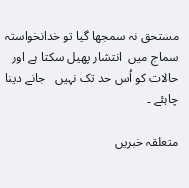مستحق نہ سمجھا گیا تو خدانخواستہ سماج میں  انتشار پھیل سکتا ہے اور حالات کو اُس حد تک نہیں   جانے دینا چاہئے ۔

متعلقہ خبریں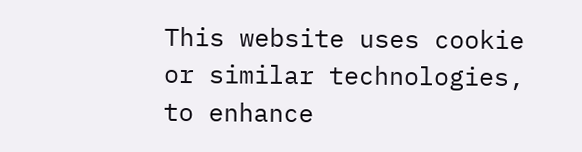This website uses cookie or similar technologies, to enhance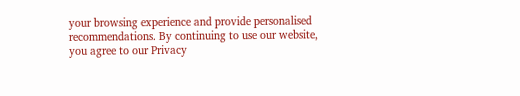your browsing experience and provide personalised recommendations. By continuing to use our website, you agree to our Privacy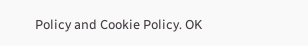Policy and Cookie Policy. OK